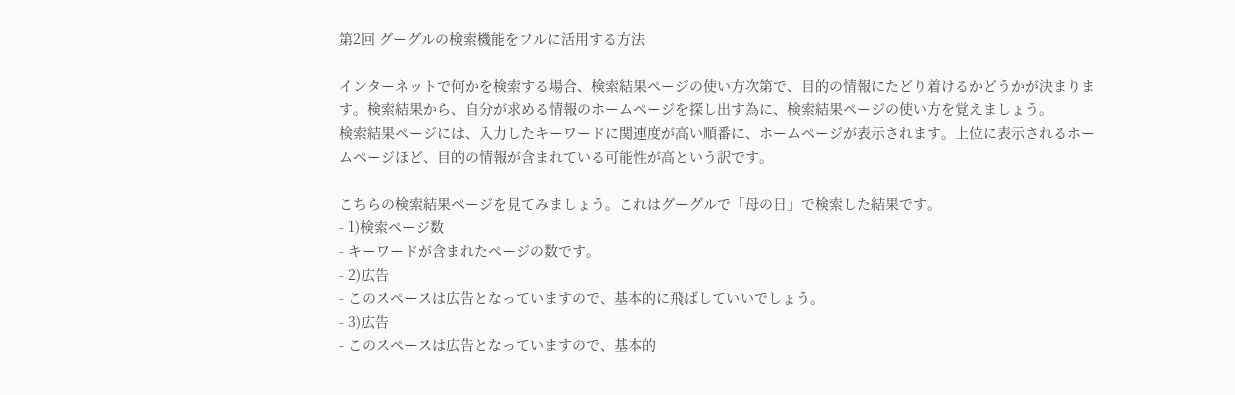第2回 グーグルの検索機能をフルに活用する方法

インターネットで何かを検索する場合、検索結果ページの使い方次第で、目的の情報にたどり着けるかどうかが決まります。検索結果から、自分が求める情報のホームページを探し出す為に、検索結果ページの使い方を覚えましょう。
検索結果ページには、入力したキーワードに関連度が高い順番に、ホームページが表示されます。上位に表示されるホームページほど、目的の情報が含まれている可能性が高という訳です。

こちらの検索結果ページを見てみましょう。これはグーグルで「母の日」で検索した結果です。
- 1)検索ページ数
- キーワードが含まれたページの数です。
- 2)広告
- このスペースは広告となっていますので、基本的に飛ばしていいでしょう。
- 3)広告
- このスペースは広告となっていますので、基本的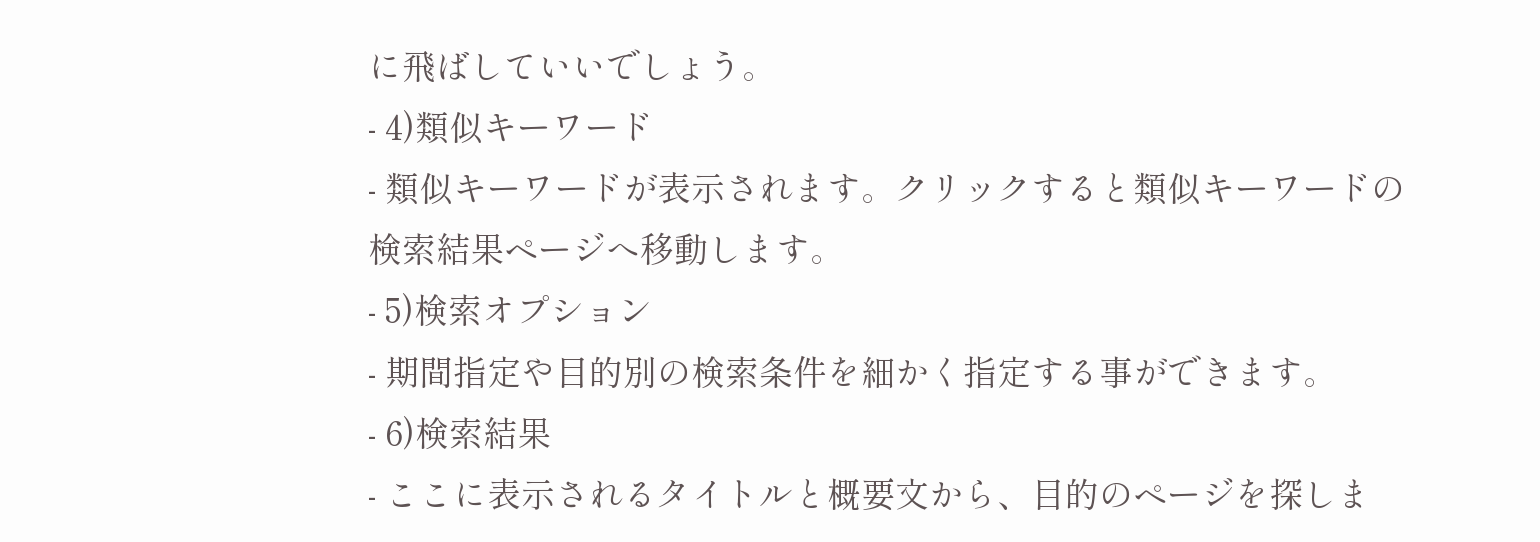に飛ばしていいでしょう。
- 4)類似キーワード
- 類似キーワードが表示されます。クリックすると類似キーワードの検索結果ページへ移動します。
- 5)検索オプション
- 期間指定や目的別の検索条件を細かく指定する事ができます。
- 6)検索結果
- ここに表示されるタイトルと概要文から、目的のページを探しま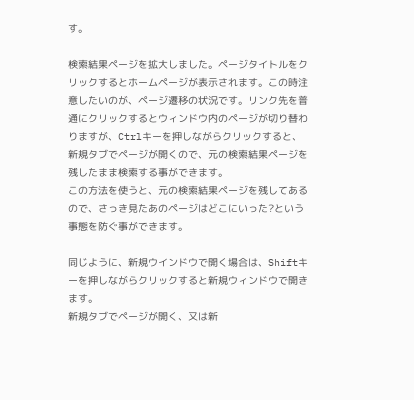す。

検索結果ページを拡大しました。ページタイトルをクリックするとホームページが表示されます。この時注意したいのが、ページ遷移の状況です。リンク先を普通にクリックするとウィンドウ内のページが切り替わりますが、Ctrlキーを押しながらクリックすると、新規タブでページが開くので、元の検索結果ページを残したまま検索する事ができます。
この方法を使うと、元の検索結果ページを残してあるので、さっき見たあのページはどこにいった?という事態を防ぐ事ができます。

同じように、新規ウインドウで開く場合は、Shiftキーを押しながらクリックすると新規ウィンドウで開きます。
新規タブでページが開く、又は新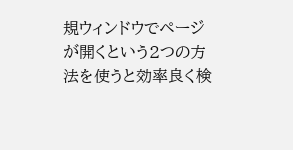規ウィンドウでページが開くという2つの方法を使うと効率良く検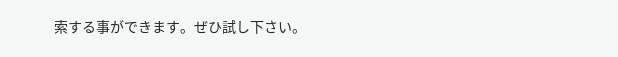索する事ができます。ぜひ試し下さい。